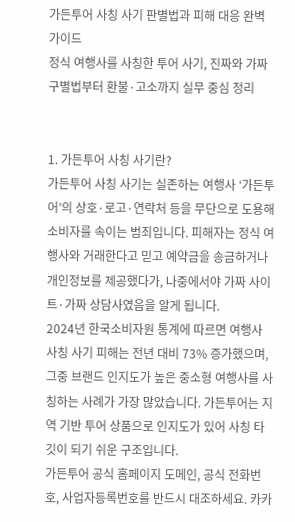가든투어 사칭 사기 판별법과 피해 대응 완벽 가이드
정식 여행사를 사칭한 투어 사기, 진짜와 가짜 구별법부터 환불·고소까지 실무 중심 정리


1. 가든투어 사칭 사기란?
가든투어 사칭 사기는 실존하는 여행사 ‘가든투어’의 상호·로고·연락처 등을 무단으로 도용해 소비자를 속이는 범죄입니다. 피해자는 정식 여행사와 거래한다고 믿고 예약금을 송금하거나 개인정보를 제공했다가, 나중에서야 가짜 사이트·가짜 상담사였음을 알게 됩니다.
2024년 한국소비자원 통계에 따르면 여행사 사칭 사기 피해는 전년 대비 73% 증가했으며, 그중 브랜드 인지도가 높은 중소형 여행사를 사칭하는 사례가 가장 많았습니다. 가든투어는 지역 기반 투어 상품으로 인지도가 있어 사칭 타깃이 되기 쉬운 구조입니다.
가든투어 공식 홈페이지 도메인, 공식 전화번호, 사업자등록번호를 반드시 대조하세요. 카카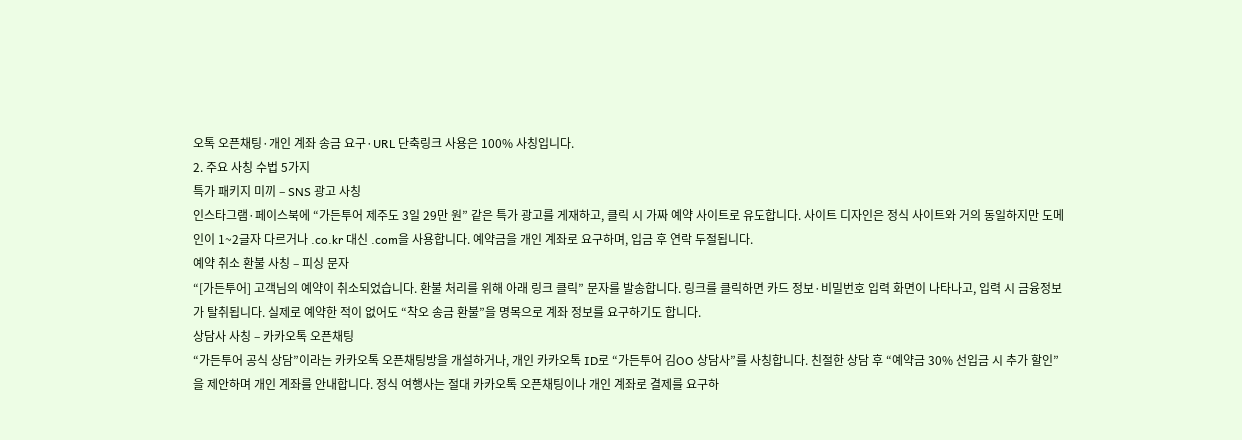오톡 오픈채팅·개인 계좌 송금 요구·URL 단축링크 사용은 100% 사칭입니다.
2. 주요 사칭 수법 5가지
특가 패키지 미끼 – SNS 광고 사칭
인스타그램·페이스북에 “가든투어 제주도 3일 29만 원” 같은 특가 광고를 게재하고, 클릭 시 가짜 예약 사이트로 유도합니다. 사이트 디자인은 정식 사이트와 거의 동일하지만 도메인이 1~2글자 다르거나 .co.kr 대신 .com을 사용합니다. 예약금을 개인 계좌로 요구하며, 입금 후 연락 두절됩니다.
예약 취소 환불 사칭 – 피싱 문자
“[가든투어] 고객님의 예약이 취소되었습니다. 환불 처리를 위해 아래 링크 클릭” 문자를 발송합니다. 링크를 클릭하면 카드 정보·비밀번호 입력 화면이 나타나고, 입력 시 금융정보가 탈취됩니다. 실제로 예약한 적이 없어도 “착오 송금 환불”을 명목으로 계좌 정보를 요구하기도 합니다.
상담사 사칭 – 카카오톡 오픈채팅
“가든투어 공식 상담”이라는 카카오톡 오픈채팅방을 개설하거나, 개인 카카오톡 ID로 “가든투어 김OO 상담사”를 사칭합니다. 친절한 상담 후 “예약금 30% 선입금 시 추가 할인”을 제안하며 개인 계좌를 안내합니다. 정식 여행사는 절대 카카오톡 오픈채팅이나 개인 계좌로 결제를 요구하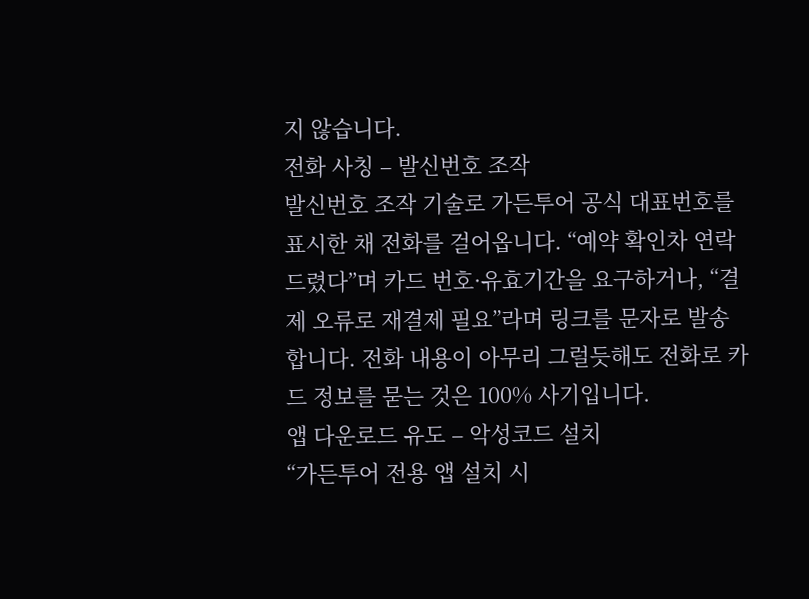지 않습니다.
전화 사칭 – 발신번호 조작
발신번호 조작 기술로 가든투어 공식 대표번호를 표시한 채 전화를 걸어옵니다. “예약 확인차 연락드렸다”며 카드 번호·유효기간을 요구하거나, “결제 오류로 재결제 필요”라며 링크를 문자로 발송합니다. 전화 내용이 아무리 그럴듯해도 전화로 카드 정보를 묻는 것은 100% 사기입니다.
앱 다운로드 유도 – 악성코드 설치
“가든투어 전용 앱 설치 시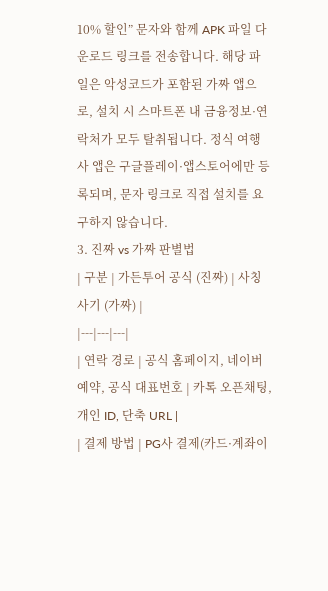10% 할인” 문자와 함께 APK 파일 다운로드 링크를 전송합니다. 해당 파일은 악성코드가 포함된 가짜 앱으로, 설치 시 스마트폰 내 금융정보·연락처가 모두 탈취됩니다. 정식 여행사 앱은 구글플레이·앱스토어에만 등록되며, 문자 링크로 직접 설치를 요구하지 않습니다.
3. 진짜 vs 가짜 판별법
| 구분 | 가든투어 공식 (진짜) | 사칭 사기 (가짜) |
|---|---|---|
| 연락 경로 | 공식 홈페이지, 네이버 예약, 공식 대표번호 | 카톡 오픈채팅, 개인 ID, 단축 URL |
| 결제 방법 | PG사 결제(카드·계좌이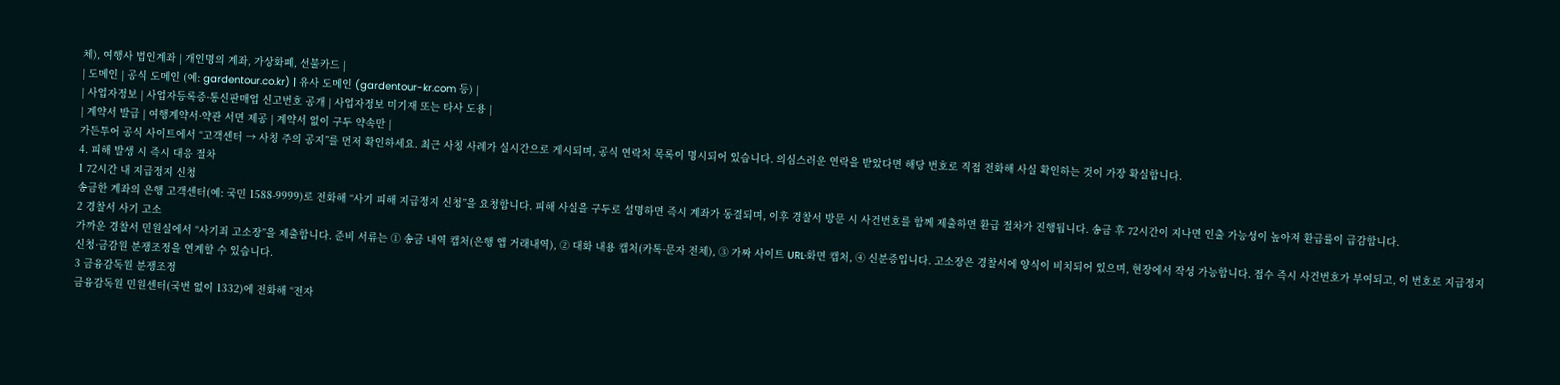체), 여행사 법인계좌 | 개인명의 계좌, 가상화폐, 선불카드 |
| 도메인 | 공식 도메인 (예: gardentour.co.kr) | 유사 도메인 (gardentour-kr.com 등) |
| 사업자정보 | 사업자등록증·통신판매업 신고번호 공개 | 사업자정보 미기재 또는 타사 도용 |
| 계약서 발급 | 여행계약서·약관 서면 제공 | 계약서 없이 구두 약속만 |
가든투어 공식 사이트에서 “고객센터 → 사칭 주의 공지”를 먼저 확인하세요. 최근 사칭 사례가 실시간으로 게시되며, 공식 연락처 목록이 명시되어 있습니다. 의심스러운 연락을 받았다면 해당 번호로 직접 전화해 사실 확인하는 것이 가장 확실합니다.
4. 피해 발생 시 즉시 대응 절차
1 72시간 내 지급정지 신청
송금한 계좌의 은행 고객센터(예: 국민 1588-9999)로 전화해 “사기 피해 지급정지 신청”을 요청합니다. 피해 사실을 구두로 설명하면 즉시 계좌가 동결되며, 이후 경찰서 방문 시 사건번호를 함께 제출하면 환급 절차가 진행됩니다. 송금 후 72시간이 지나면 인출 가능성이 높아져 환급률이 급감합니다.
2 경찰서 사기 고소
가까운 경찰서 민원실에서 “사기죄 고소장”을 제출합니다. 준비 서류는 ① 송금 내역 캡처(은행 앱 거래내역), ② 대화 내용 캡처(카톡·문자 전체), ③ 가짜 사이트 URL·화면 캡처, ④ 신분증입니다. 고소장은 경찰서에 양식이 비치되어 있으며, 현장에서 작성 가능합니다. 접수 즉시 사건번호가 부여되고, 이 번호로 지급정지 신청·금감원 분쟁조정을 연계할 수 있습니다.
3 금융감독원 분쟁조정
금융감독원 민원센터(국번 없이 1332)에 전화해 “전자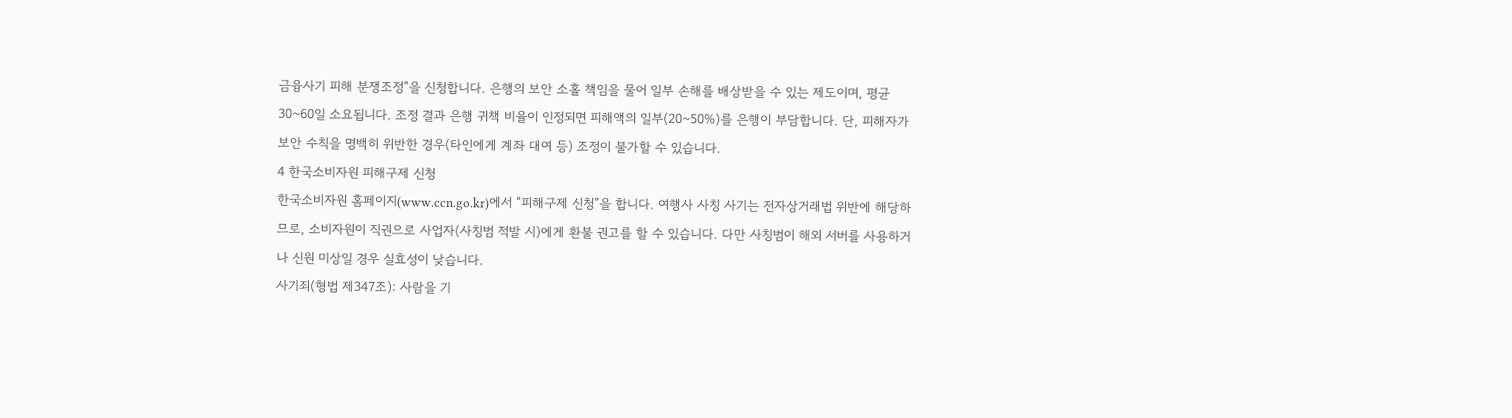금융사기 피해 분쟁조정”을 신청합니다. 은행의 보안 소홀 책임을 물어 일부 손해를 배상받을 수 있는 제도이며, 평균 30~60일 소요됩니다. 조정 결과 은행 귀책 비율이 인정되면 피해액의 일부(20~50%)를 은행이 부담합니다. 단, 피해자가 보안 수칙을 명백히 위반한 경우(타인에게 계좌 대여 등) 조정이 불가할 수 있습니다.
4 한국소비자원 피해구제 신청
한국소비자원 홈페이지(www.ccn.go.kr)에서 “피해구제 신청”을 합니다. 여행사 사칭 사기는 전자상거래법 위반에 해당하므로, 소비자원이 직권으로 사업자(사칭범 적발 시)에게 환불 권고를 할 수 있습니다. 다만 사칭범이 해외 서버를 사용하거나 신원 미상일 경우 실효성이 낮습니다.
사기죄(형법 제347조): 사람을 기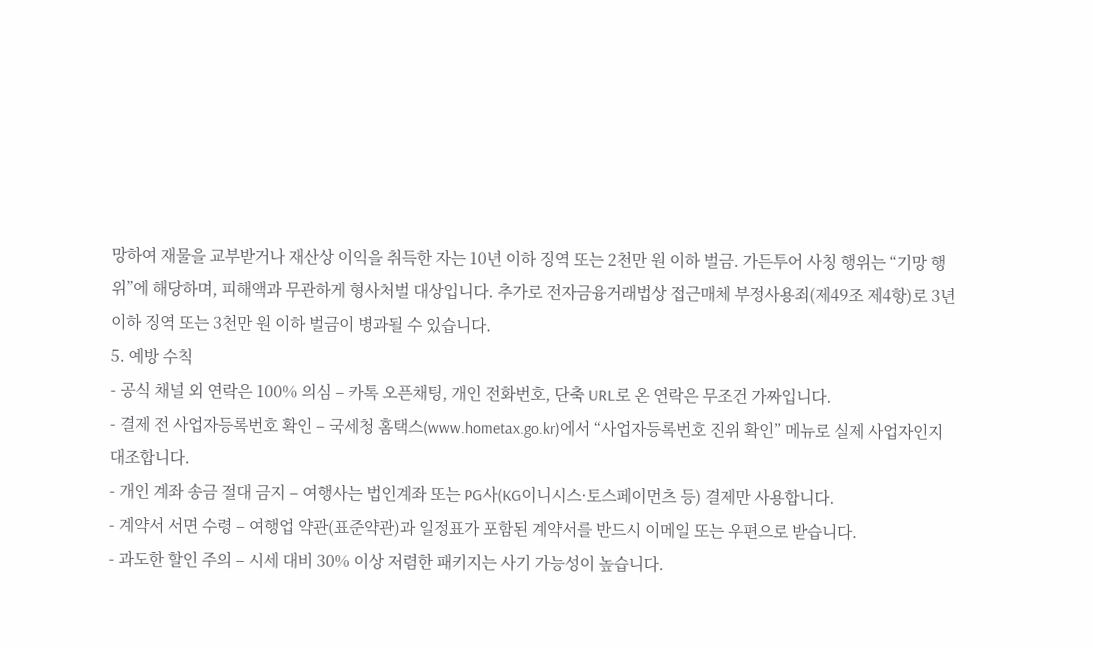망하여 재물을 교부받거나 재산상 이익을 취득한 자는 10년 이하 징역 또는 2천만 원 이하 벌금. 가든투어 사칭 행위는 “기망 행위”에 해당하며, 피해액과 무관하게 형사처벌 대상입니다. 추가로 전자금융거래법상 접근매체 부정사용죄(제49조 제4항)로 3년 이하 징역 또는 3천만 원 이하 벌금이 병과될 수 있습니다.
5. 예방 수칙
- 공식 채널 외 연락은 100% 의심 – 카톡 오픈채팅, 개인 전화번호, 단축 URL로 온 연락은 무조건 가짜입니다.
- 결제 전 사업자등록번호 확인 – 국세청 홈택스(www.hometax.go.kr)에서 “사업자등록번호 진위 확인” 메뉴로 실제 사업자인지 대조합니다.
- 개인 계좌 송금 절대 금지 – 여행사는 법인계좌 또는 PG사(KG이니시스·토스페이먼츠 등) 결제만 사용합니다.
- 계약서 서면 수령 – 여행업 약관(표준약관)과 일정표가 포함된 계약서를 반드시 이메일 또는 우편으로 받습니다.
- 과도한 할인 주의 – 시세 대비 30% 이상 저렴한 패키지는 사기 가능성이 높습니다.